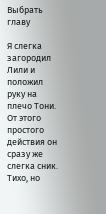Выбрать главу

Я слегка загородил Лили и положил руку на плечо Тони. От этого простого действия он сразу же слегка сник. Тихо, но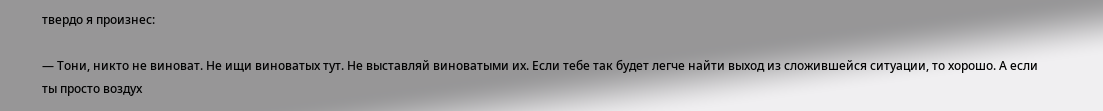твердо я произнес:

— Тони, никто не виноват. Не ищи виноватых тут. Не выставляй виноватыми их. Если тебе так будет легче найти выход из сложившейся ситуации, то хорошо. А если ты просто воздух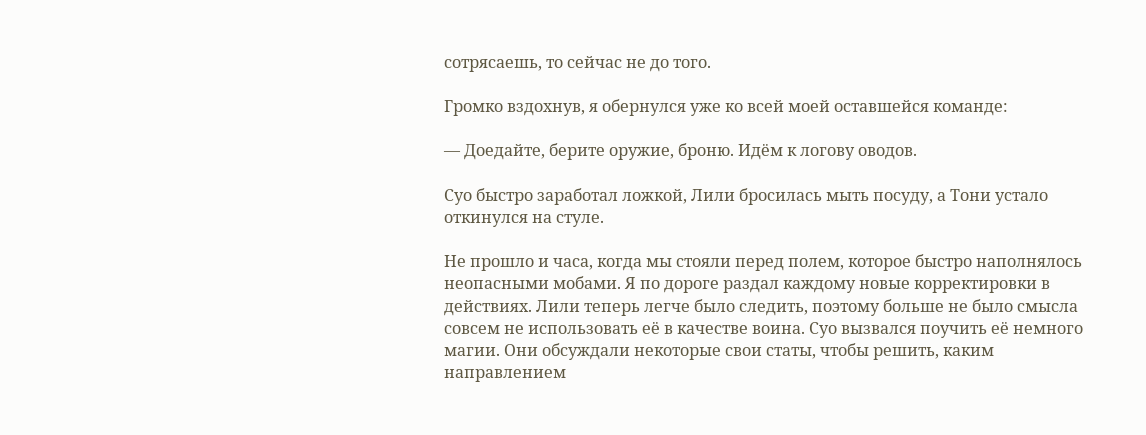сотрясаешь, то сейчас не до того.

Громко вздохнув, я обернулся уже ко всей моей оставшейся команде:

— Доедайте, берите оружие, броню. Идём к логову оводов.

Суо быстро заработал ложкой, Лили бросилась мыть посуду, а Тони устало откинулся на стуле.

Не прошло и часа, когда мы стояли перед полем, которое быстро наполнялось неопасными мобами. Я по дороге раздал каждому новые корректировки в действиях. Лили теперь легче было следить, поэтому больше не было смысла совсем не использовать её в качестве воина. Суо вызвался поучить её немного магии. Они обсуждали некоторые свои статы, чтобы решить, каким направлением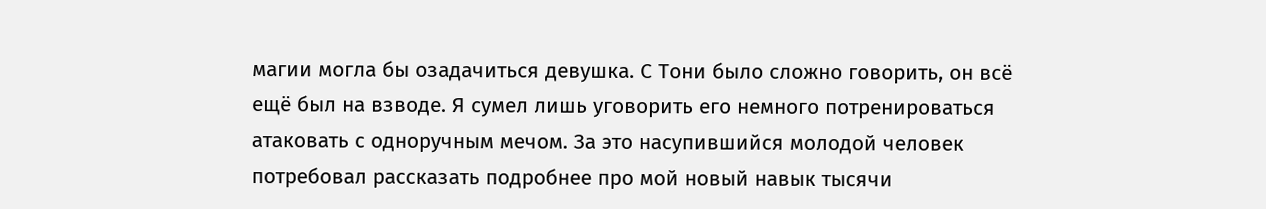магии могла бы озадачиться девушка. С Тони было сложно говорить, он всё ещё был на взводе. Я сумел лишь уговорить его немного потренироваться атаковать с одноручным мечом. За это насупившийся молодой человек потребовал рассказать подробнее про мой новый навык тысячи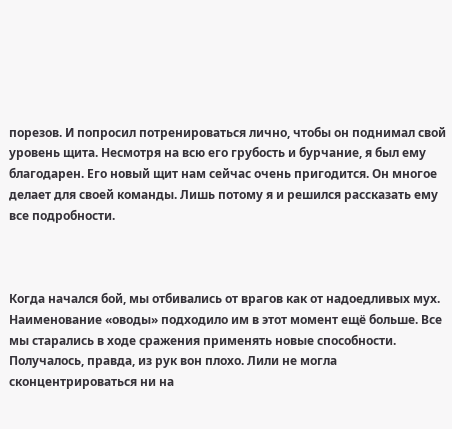порезов. И попросил потренироваться лично, чтобы он поднимал свой уровень щита. Несмотря на всю его грубость и бурчание, я был ему благодарен. Его новый щит нам сейчас очень пригодится. Он многое делает для своей команды. Лишь потому я и решился рассказать ему все подробности.



Когда начался бой, мы отбивались от врагов как от надоедливых мух. Наименование «оводы» подходило им в этот момент ещё больше. Все мы старались в ходе сражения применять новые способности. Получалось, правда, из рук вон плохо. Лили не могла сконцентрироваться ни на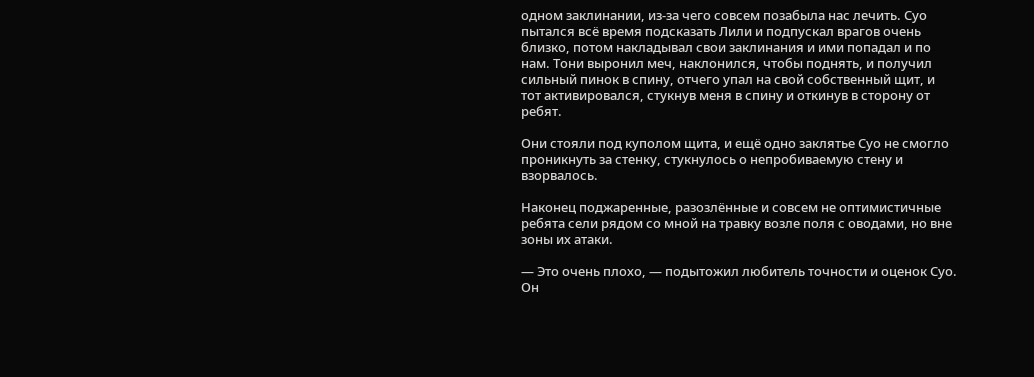одном заклинании, из-за чего совсем позабыла нас лечить. Суо пытался всё время подсказать Лили и подпускал врагов очень близко, потом накладывал свои заклинания и ими попадал и по нам. Тони выронил меч, наклонился, чтобы поднять, и получил сильный пинок в спину, отчего упал на свой собственный щит, и тот активировался, стукнув меня в спину и откинув в сторону от ребят.

Они стояли под куполом щита, и ещё одно заклятье Суо не смогло проникнуть за стенку, стукнулось о непробиваемую стену и взорвалось.

Наконец поджаренные, разозлённые и совсем не оптимистичные ребята сели рядом со мной на травку возле поля с оводами, но вне зоны их атаки.

— Это очень плохо, — подытожил любитель точности и оценок Суо. Он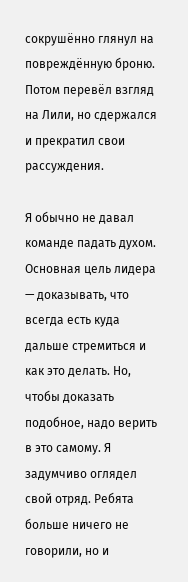сокрушённо глянул на повреждённую броню. Потом перевёл взгляд на Лили, но сдержался и прекратил свои рассуждения.

Я обычно не давал команде падать духом. Основная цель лидера — доказывать, что всегда есть куда дальше стремиться и как это делать. Но, чтобы доказать подобное, надо верить в это самому. Я задумчиво оглядел свой отряд. Ребята больше ничего не говорили, но и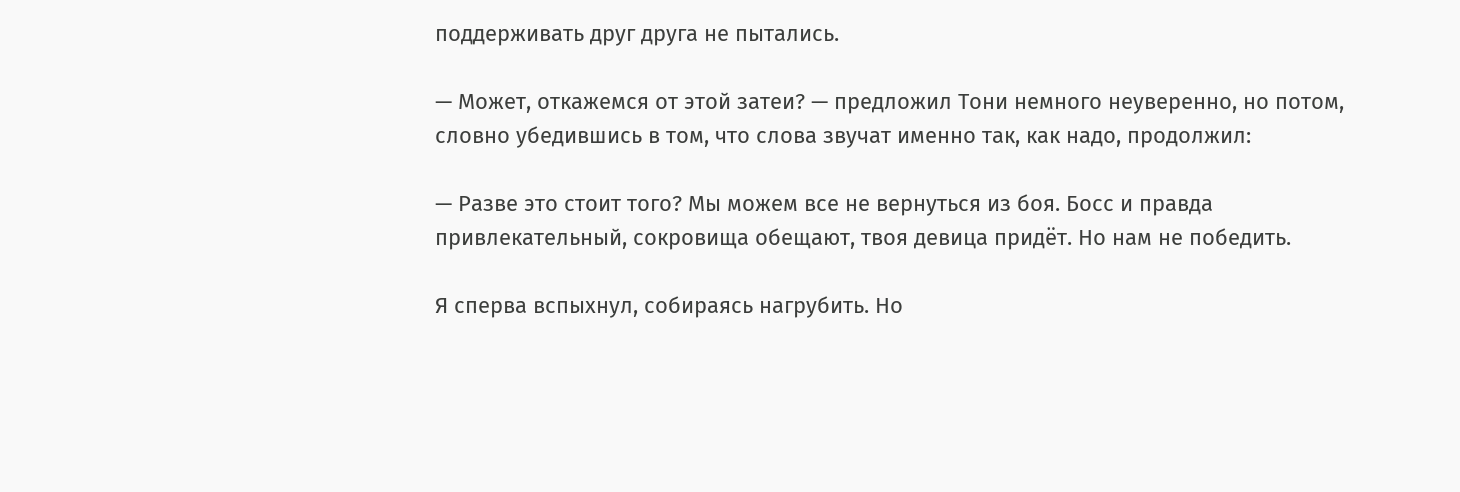поддерживать друг друга не пытались.

— Может, откажемся от этой затеи? — предложил Тони немного неуверенно, но потом, словно убедившись в том, что слова звучат именно так, как надо, продолжил:

— Разве это стоит того? Мы можем все не вернуться из боя. Босс и правда привлекательный, сокровища обещают, твоя девица придёт. Но нам не победить.

Я сперва вспыхнул, собираясь нагрубить. Но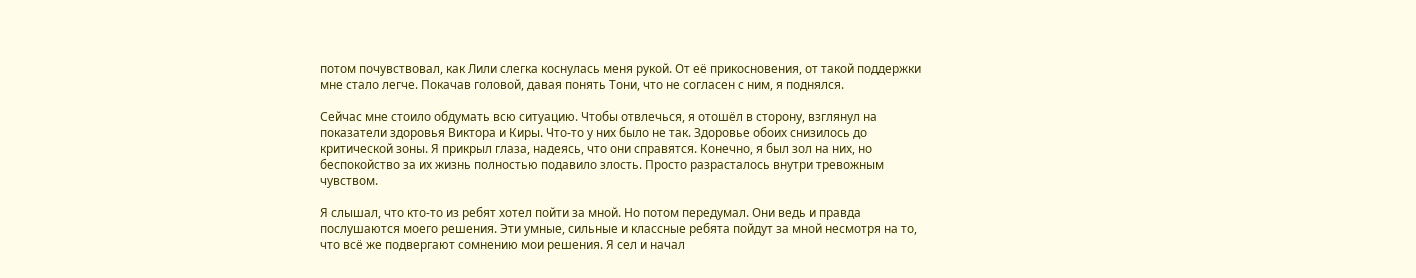потом почувствовал, как Лили слегка коснулась меня рукой. От её прикосновения, от такой поддержки мне стало легче. Покачав головой, давая понять Тони, что не согласен с ним, я поднялся.

Сейчас мне стоило обдумать всю ситуацию. Чтобы отвлечься, я отошёл в сторону, взглянул на показатели здоровья Виктора и Киры. Что-то у них было не так. Здоровье обоих снизилось до критической зоны. Я прикрыл глаза, надеясь, что они справятся. Конечно, я был зол на них, но беспокойство за их жизнь полностью подавило злость. Просто разрасталось внутри тревожным чувством.

Я слышал, что кто-то из ребят хотел пойти за мной. Но потом передумал. Они ведь и правда послушаются моего решения. Эти умные, сильные и классные ребята пойдут за мной несмотря на то, что всё же подвергают сомнению мои решения. Я сел и начал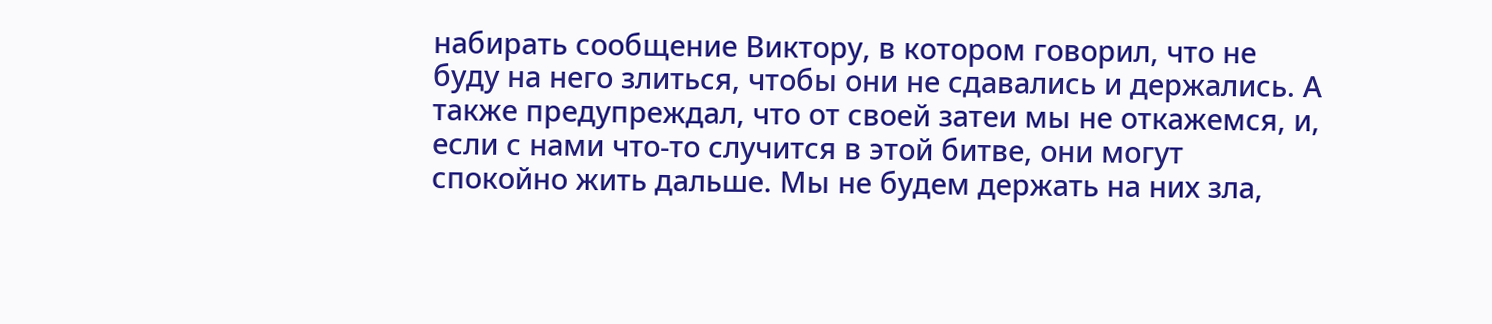набирать сообщение Виктору, в котором говорил, что не буду на него злиться, чтобы они не сдавались и держались. А также предупреждал, что от своей затеи мы не откажемся, и, если с нами что-то случится в этой битве, они могут спокойно жить дальше. Мы не будем держать на них зла,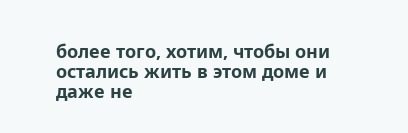более того, хотим, чтобы они остались жить в этом доме и даже не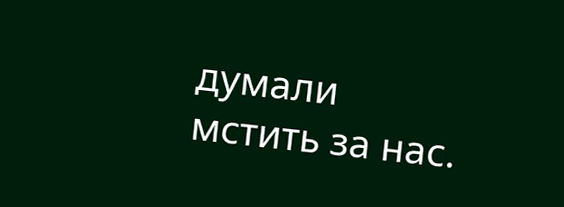думали мстить за нас.